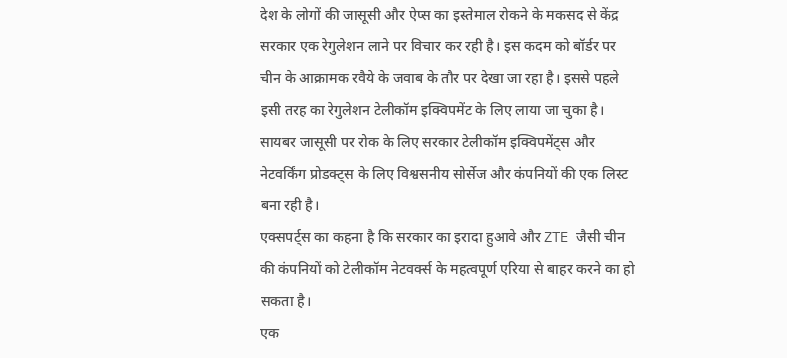देश के लोगों की जासूसी और ऐप्स का इस्तेमाल रोकने के मकसद से केंद्र सरकार एक रेगुलेशन लाने पर विचार कर रही है। इस कदम को बॉर्डर पर चीन के आक्रामक रवैये के जवाब के तौर पर देखा जा रहा है। इससे पहले इसी तरह का रेगुलेशन टेलीकॉम इक्विपमेंट के लिए लाया जा चुका है।
सायबर जासूसी पर रोक के लिए सरकार टेलीकॉम इक्विपमेंट्स और नेटवर्किंग प्रोडक्ट्स के लिए विश्वसनीय सोर्सेज और कंपनियों की एक लिस्ट बना रही है।
एक्सपर्ट्स का कहना है कि सरकार का इरादा हुआवे और ZTE जैसी चीन की कंपनियों को टेलीकॉम नेटवर्क्स के महत्वपूर्ण एरिया से बाहर करने का हो सकता है।
एक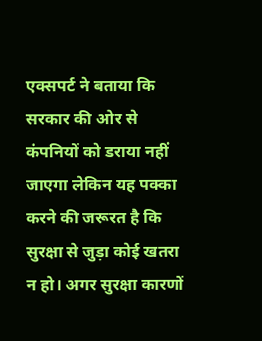एक्सपर्ट ने बताया कि सरकार की ओर से कंपनियों को डराया नहीं जाएगा लेकिन यह पक्का करने की जरूरत है कि सुरक्षा से जुड़ा कोई खतरा न हो। अगर सुरक्षा कारणों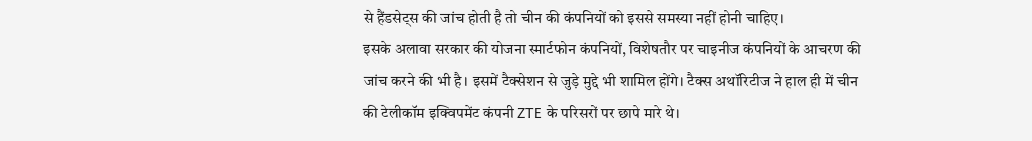से हैंडसेट्स की जांच होती है तो चीन की कंपनियों को इससे समस्या नहीं होनी चाहिए।
इसके अलावा सरकार की योजना स्मार्टफोन कंपनियों, विशेषतौर पर चाइनीज कंपनियों के आचरण की जांच करने की भी है। इसमें टैक्सेशन से जुड़े मुद्दे भी शामिल होंगे। टैक्स अथॉरिटीज ने हाल ही में चीन की टेलीकॉम इक्विपमेंट कंपनी ZTE के परिसरों पर छापे मारे थे।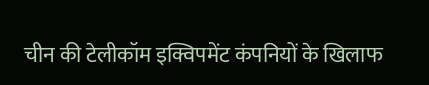चीन की टेलीकॉम इक्विपमेंट कंपनियों के खिलाफ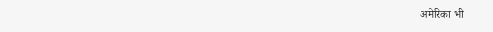अमेरिका भी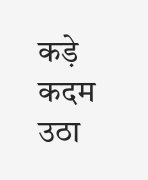कड़े कदम उठा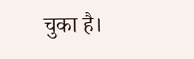चुका है।